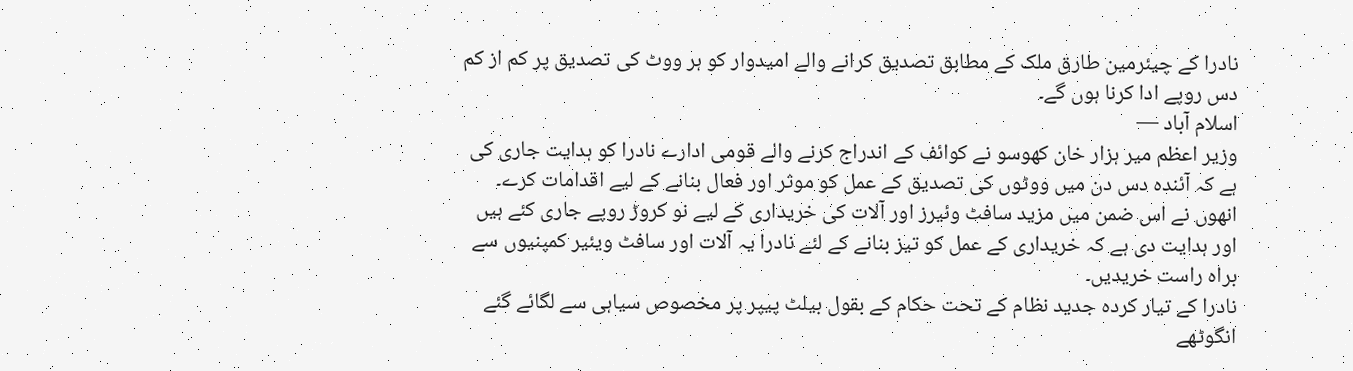نادرا کے چیئرمین طارق ملک کے مطابق تصدیق کرانے والے امیدوار کو ہر ووٹ کی تصدیق پر کم از کم دس روپے ادا کرنا ہوں گے۔
اسلام آباد —
وزیر اعظم میر ہزار خان کھوسو نے کوائف کے اندراج کرنے والے قومی ادارے نادرا کو ہدایت جاری کی ہے کہ آئندہ دس دن میں ووٹوں کی تصدیق کے عمل کو موثر اور فعال بنانے کے لیے اقدامات کرے۔
انھوں نے اس ضمن میں مزید سافٹ وئیرز اور آلات کی خریداری کے لیے نو کروڑ روپے جاری کئے ہیں اور ہدایت دی ہے کہ خریداری کے عمل کو تیز بنانے کے لئے نادرا یہ آلات اور سافٹ ویئیر کمپنیوں سے براہ راست خریدیں۔
نادرا کے تیار کردہ جدید نظام کے تحت حکام کے بقول بیلٹ پیپر پر مخصوص سیاہی سے لگائے گئے انگوٹھے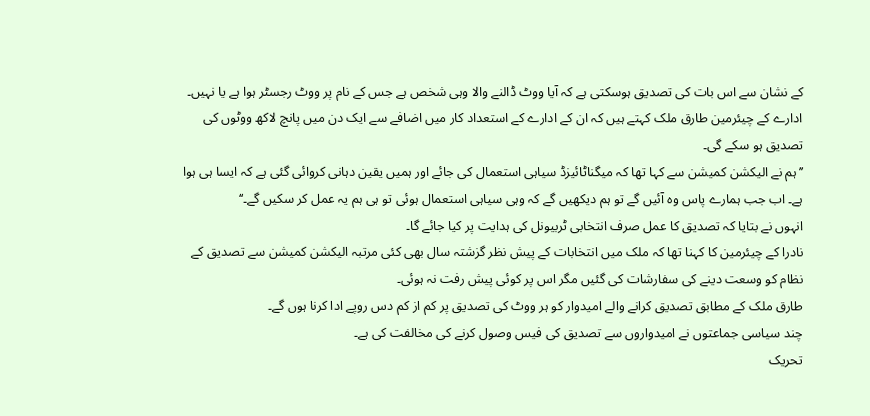کے نشان سے اس بات کی تصدیق ہوسکتی ہے کہ آیا ووٹ ڈالنے والا وہی شخص ہے جس کے نام پر ووٹ رجسٹر ہوا ہے یا نہیں۔
ادارے کے چیئرمین طارق ملک کہتے ہیں کہ ان کے ادارے کے استعداد کار میں اضافے سے ایک دن میں پانچ لاکھ ووٹوں کی تصدیق ہو سکے گی۔
’’ہم نے الیکشن کمیشن سے کہا تھا کہ میگناٹائیزڈ سیاہی استعمال کی جائے اور ہمیں یقین دہانی کروائی گئی ہے کہ ایسا ہی ہوا ہے۔ اب جب ہمارے پاس وہ آئیں گے تو ہم دیکھیں گے کہ وہی سیاہی استعمال ہوئی تو ہی ہم یہ عمل کر سکیں گے۔‘‘
انہوں نے بتایا کہ تصدیق کا عمل صرف انتخابی ٹربیونل کی ہدایت پر کیا جائے گا۔
نادرا کے چیئرمین کا کہنا تھا کہ ملک میں انتخابات کے پیش نظر گزشتہ سال بھی کئی مرتبہ الیکشن کمیشن سے تصدیق کے نظام کو وسعت دینے کی سفارشات کی گئیں مگر اس پر کوئی پیش رفت نہ ہوئی۔
طارق ملک کے مطابق تصدیق کرانے والے امیدوار کو ہر ووٹ کی تصدیق پر کم از کم دس روپے ادا کرنا ہوں گے۔
چند سیاسی جماعتوں نے امیدواروں سے تصدیق کی فیس وصول کرنے کی مخالفت کی ہے۔
تحریک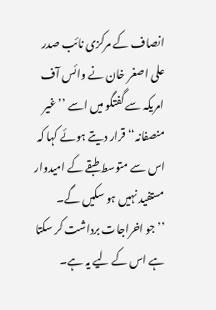انصاف کے مرکزی نائب صدر علی اصغر خان نے وائس آف امریکہ سے گفتگو میں اسے ’’غیر منصفانہ‘‘ قرار دیتے ہوئے کہا کہ اس سے متوسط طبقے کے امیدوار مستفید نہیں ہو سکیں گے۔
’’جو اخراجات برداشت کر سکتا ہے اس کے لیے یہ ہے۔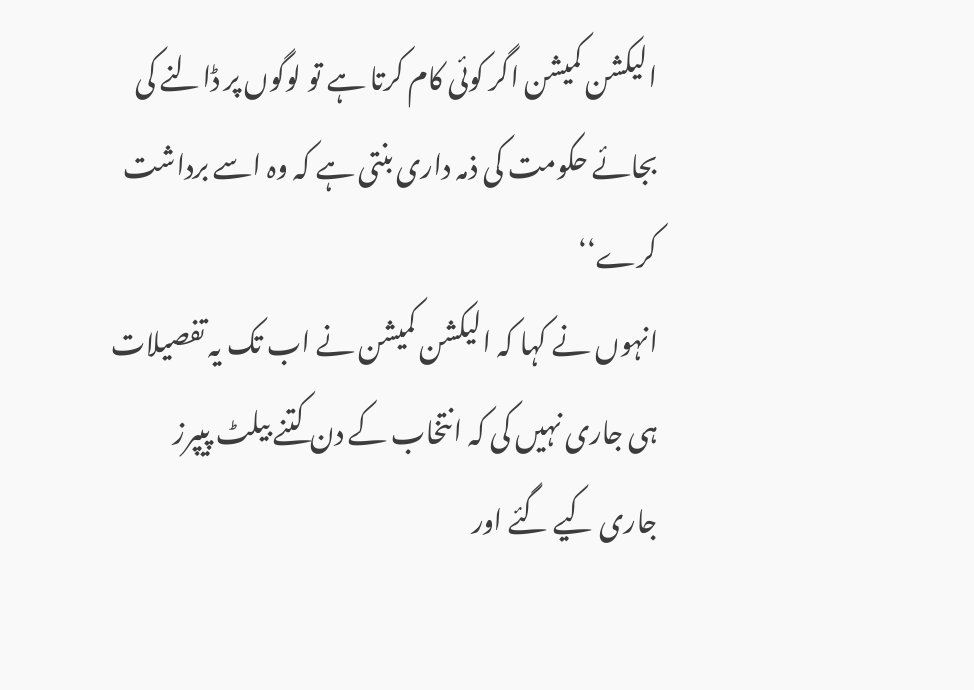الیکشن کمیشن اگر کوئی کام کرتا ہے تو لوگوں پر ڈالنے کی بجائے حکومت کی ذمہ داری بنتی ہے کہ وہ اسے برداشت کرے‘‘
انہوں نے کہا کہ الیکشن کمیشن نے اب تک یہ تفصیلات ہی جاری نہیں کی کہ انتخاب کے دن کتنے بیلٹ پیپرز جاری کیے گئے اور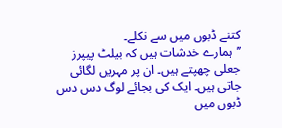کتنے ڈبوں میں سے نکلے۔
’’ہمارے خدشات ہیں کہ بیلٹ پیپرز جعلی چھپتے ہیں۔ ان پر مہریں لگائی جاتی ہیں۔ ایک کی بجائے لوگ دس دس ڈبوں میں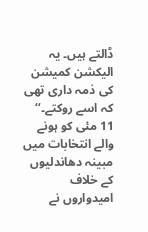ڈالتے ہیں۔ یہ الیکشن کمیشن کی ذمہ داری تھی کہ اسے روکتے۔‘‘
11 مئی کو ہونے والے انتخابات میں مبینہ دھاندلیوں کے خلاف امیدواروں نے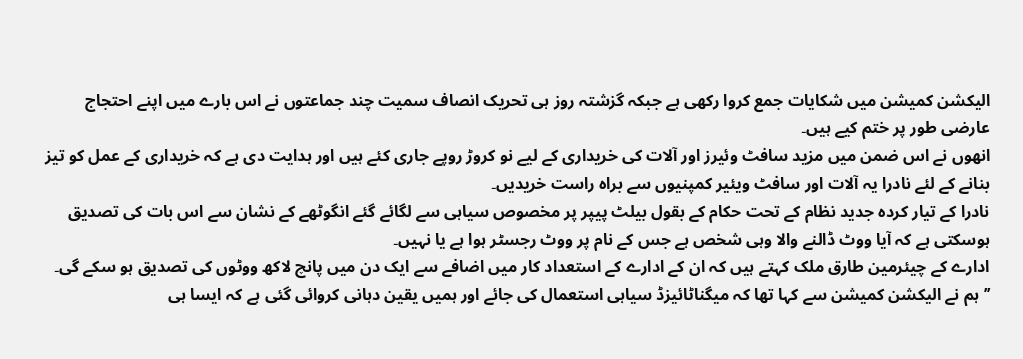الیکشن کمیشن میں شکایات جمع کروا رکھی ہے جبکہ گزشتہ روز ہی تحریک انصاف سمیت چند جماعتوں نے اس بارے میں اپنے احتجاج عارضی طور پر ختم کیے ہیں۔
انھوں نے اس ضمن میں مزید سافٹ وئیرز اور آلات کی خریداری کے لیے نو کروڑ روپے جاری کئے ہیں اور ہدایت دی ہے کہ خریداری کے عمل کو تیز بنانے کے لئے نادرا یہ آلات اور سافٹ ویئیر کمپنیوں سے براہ راست خریدیں۔
نادرا کے تیار کردہ جدید نظام کے تحت حکام کے بقول بیلٹ پیپر پر مخصوص سیاہی سے لگائے گئے انگوٹھے کے نشان سے اس بات کی تصدیق ہوسکتی ہے کہ آیا ووٹ ڈالنے والا وہی شخص ہے جس کے نام پر ووٹ رجسٹر ہوا ہے یا نہیں۔
ادارے کے چیئرمین طارق ملک کہتے ہیں کہ ان کے ادارے کے استعداد کار میں اضافے سے ایک دن میں پانچ لاکھ ووٹوں کی تصدیق ہو سکے گی۔
’’ہم نے الیکشن کمیشن سے کہا تھا کہ میگناٹائیزڈ سیاہی استعمال کی جائے اور ہمیں یقین دہانی کروائی گئی ہے کہ ایسا ہی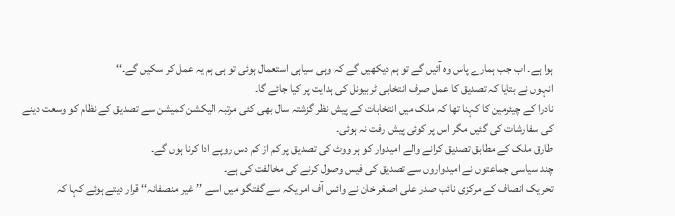ہوا ہے۔ اب جب ہمارے پاس وہ آئیں گے تو ہم دیکھیں گے کہ وہی سیاہی استعمال ہوئی تو ہی ہم یہ عمل کر سکیں گے۔‘‘
انہوں نے بتایا کہ تصدیق کا عمل صرف انتخابی ٹربیونل کی ہدایت پر کیا جائے گا۔
نادرا کے چیئرمین کا کہنا تھا کہ ملک میں انتخابات کے پیش نظر گزشتہ سال بھی کئی مرتبہ الیکشن کمیشن سے تصدیق کے نظام کو وسعت دینے کی سفارشات کی گئیں مگر اس پر کوئی پیش رفت نہ ہوئی۔
طارق ملک کے مطابق تصدیق کرانے والے امیدوار کو ہر ووٹ کی تصدیق پر کم از کم دس روپے ادا کرنا ہوں گے۔
چند سیاسی جماعتوں نے امیدواروں سے تصدیق کی فیس وصول کرنے کی مخالفت کی ہے۔
تحریک انصاف کے مرکزی نائب صدر علی اصغر خان نے وائس آف امریکہ سے گفتگو میں اسے ’’غیر منصفانہ‘‘ قرار دیتے ہوئے کہا کہ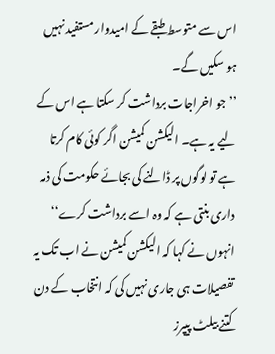اس سے متوسط طبقے کے امیدوار مستفید نہیں ہو سکیں گے۔
’’جو اخراجات برداشت کر سکتا ہے اس کے لیے یہ ہے۔ الیکشن کمیشن اگر کوئی کام کرتا ہے تو لوگوں پر ڈالنے کی بجائے حکومت کی ذمہ داری بنتی ہے کہ وہ اسے برداشت کرے‘‘
انہوں نے کہا کہ الیکشن کمیشن نے اب تک یہ تفصیلات ہی جاری نہیں کی کہ انتخاب کے دن کتنے بیلٹ پیپرز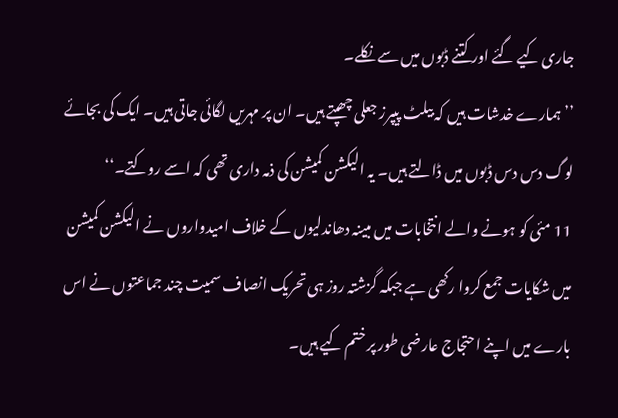جاری کیے گئے اور کتنے ڈبوں میں سے نکلے۔
’’ہمارے خدشات ہیں کہ بیلٹ پیپرز جعلی چھپتے ہیں۔ ان پر مہریں لگائی جاتی ہیں۔ ایک کی بجائے لوگ دس دس ڈبوں میں ڈالتے ہیں۔ یہ الیکشن کمیشن کی ذمہ داری تھی کہ اسے روکتے۔‘‘
11 مئی کو ہونے والے انتخابات میں مبینہ دھاندلیوں کے خلاف امیدواروں نے الیکشن کمیشن میں شکایات جمع کروا رکھی ہے جبکہ گزشتہ روز ہی تحریک انصاف سمیت چند جماعتوں نے اس بارے میں اپنے احتجاج عارضی طور پر ختم کیے ہیں۔